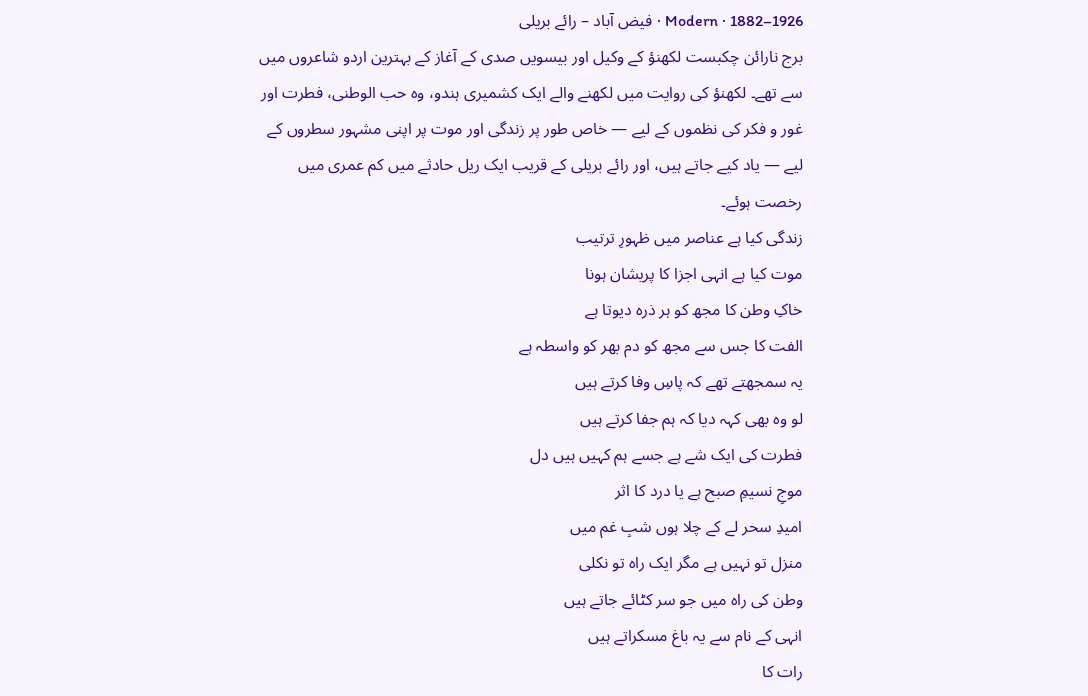Modern · 1882–1926 · فیض آباد – رائے بریلی
برج نارائن چکبست لکھنؤ کے وکیل اور بیسویں صدی کے آغاز کے بہترین اردو شاعروں میں سے تھے۔ لکھنؤ کی روایت میں لکھنے والے ایک کشمیری ہندو، وہ حب الوطنی، فطرت اور غور و فکر کی نظموں کے لیے — خاص طور پر زندگی اور موت پر اپنی مشہور سطروں کے لیے — یاد کیے جاتے ہیں، اور رائے بریلی کے قریب ایک ریل حادثے میں کم عمری میں رخصت ہوئے۔
زندگی کیا ہے عناصر میں ظہورِ ترتیب
موت کیا ہے انہی اجزا کا پریشان ہونا
خاکِ وطن کا مجھ کو ہر ذرہ دیوتا ہے
الفت کا جس سے مجھ کو دم بھر کو واسطہ ہے
یہ سمجھتے تھے کہ پاسِ وفا کرتے ہیں
لو وہ بھی کہہ دیا کہ ہم جفا کرتے ہیں
فطرت کی ایک شے ہے جسے ہم کہیں ہیں دل
موجِ نسیمِ صبح ہے یا درد کا اثر
امیدِ سحر لے کے چلا ہوں شبِ غم میں
منزل تو نہیں ہے مگر ایک راہ تو نکلی
وطن کی راہ میں جو سر کٹائے جاتے ہیں
انہی کے نام سے یہ باغ مسکراتے ہیں
رات کا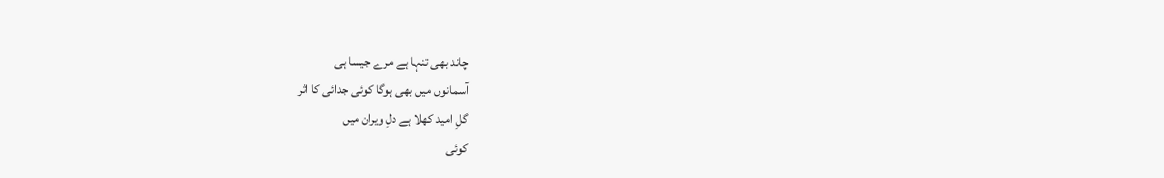چاند بھی تنہا ہے مرے جیسا ہی
آسمانوں میں بھی ہوگا کوئی جدائی کا اثر
گلِ امید کھلا ہے دلِ ویران میں
کوئی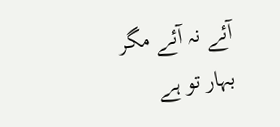آئے نہ آئے مگر بہار تو ہے